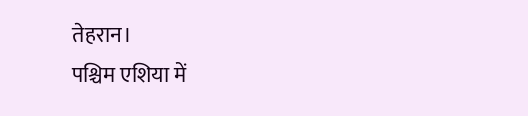तेहरान।
पश्चिम एशिया में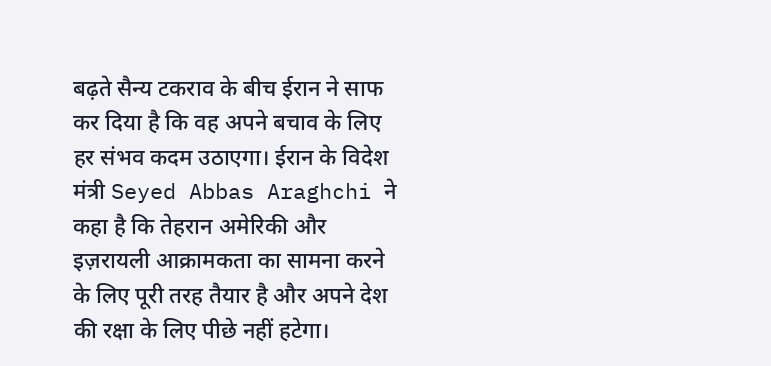बढ़ते सैन्य टकराव के बीच ईरान ने साफ कर दिया है कि वह अपने बचाव के लिए हर संभव कदम उठाएगा। ईरान के विदेश मंत्री Seyed Abbas Araghchi ने कहा है कि तेहरान अमेरिकी और इज़रायली आक्रामकता का सामना करने के लिए पूरी तरह तैयार है और अपने देश की रक्षा के लिए पीछे नहीं हटेगा।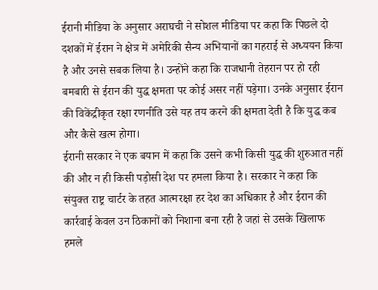ईरानी मीडिया के अनुसार अराघची ने सोशल मीडिया पर कहा कि पिछले दो दशकों में ईरान ने क्षेत्र में अमेरिकी सैन्य अभियानों का गहराई से अध्ययन किया है और उनसे सबक लिया है। उन्होंने कहा कि राजधानी तेहरान पर हो रही बमबारी से ईरान की युद्ध क्षमता पर कोई असर नहीं पड़ेगा। उनके अनुसार ईरान की विकेंद्रीकृत रक्षा रणनीति उसे यह तय करने की क्षमता देती है कि युद्ध कब और कैसे खत्म होगा।
ईरानी सरकार ने एक बयान में कहा कि उसने कभी किसी युद्ध की शुरुआत नहीं की और न ही किसी पड़ोसी देश पर हमला किया है। सरकार ने कहा कि संयुक्त राष्ट्र चार्टर के तहत आत्मरक्षा हर देश का अधिकार है और ईरान की कार्रवाई केवल उन ठिकानों को निशाना बना रही है जहां से उसके खिलाफ हमले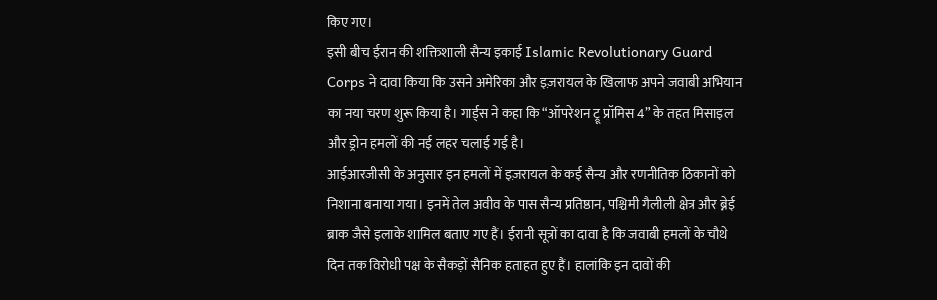किए गए।
इसी बीच ईरान की शक्तिशाली सैन्य इकाई Islamic Revolutionary Guard Corps ने दावा किया कि उसने अमेरिका और इज़रायल के खिलाफ अपने जवाबी अभियान का नया चरण शुरू किया है। गार्ड्स ने कहा कि “ऑपरेशन ट्रू प्रॉमिस 4” के तहत मिसाइल और ड्रोन हमलों की नई लहर चलाई गई है।
आईआरजीसी के अनुसार इन हमलों में इज़रायल के कई सैन्य और रणनीतिक ठिकानों को निशाना बनाया गया। इनमें तेल अवीव के पास सैन्य प्रतिष्ठान, पश्चिमी गैलीली क्षेत्र और ब्नेई ब्राक जैसे इलाके शामिल बताए गए हैं। ईरानी सूत्रों का दावा है कि जवाबी हमलों के चौथे दिन तक विरोधी पक्ष के सैकड़ों सैनिक हताहत हुए हैं। हालांकि इन दावों की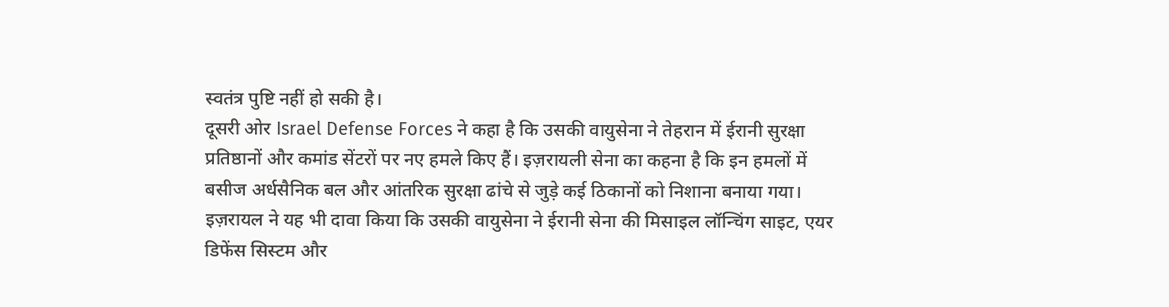स्वतंत्र पुष्टि नहीं हो सकी है।
दूसरी ओर Israel Defense Forces ने कहा है कि उसकी वायुसेना ने तेहरान में ईरानी सुरक्षा प्रतिष्ठानों और कमांड सेंटरों पर नए हमले किए हैं। इज़रायली सेना का कहना है कि इन हमलों में बसीज अर्धसैनिक बल और आंतरिक सुरक्षा ढांचे से जुड़े कई ठिकानों को निशाना बनाया गया।
इज़रायल ने यह भी दावा किया कि उसकी वायुसेना ने ईरानी सेना की मिसाइल लॉन्चिंग साइट, एयर डिफेंस सिस्टम और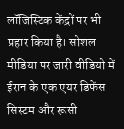लॉजिस्टिक केंद्रों पर भी प्रहार किया है। सोशल मीडिया पर जारी वीडियो में ईरान के एक एयर डिफेंस सिस्टम और रूसी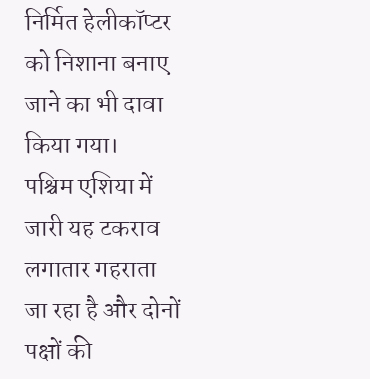निर्मित हेलीकॉप्टर को निशाना बनाए जाने का भी दावा किया गया।
पश्चिम एशिया में जारी यह टकराव लगातार गहराता जा रहा है और दोनों पक्षों की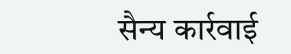सैन्य कार्रवाई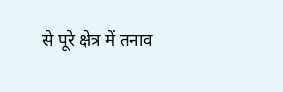से पूरे क्षेत्र में तनाव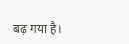बढ़ गया है।